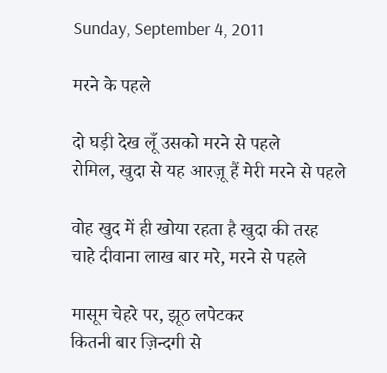Sunday, September 4, 2011

मरने के पहले

दो घड़ी देख लूँ उसको मरने से पहले
रोमिल, खुदा से यह आरज़ू हैं मेरी मरने से पहले

वोह खुद में ही खोया रहता है खुदा की तरह
चाहे दीवाना लाख बार मरे, मरने से पहले

मासूम चेहरे पर, झूठ लपेटकर
कितनी बार ज़िन्दगी से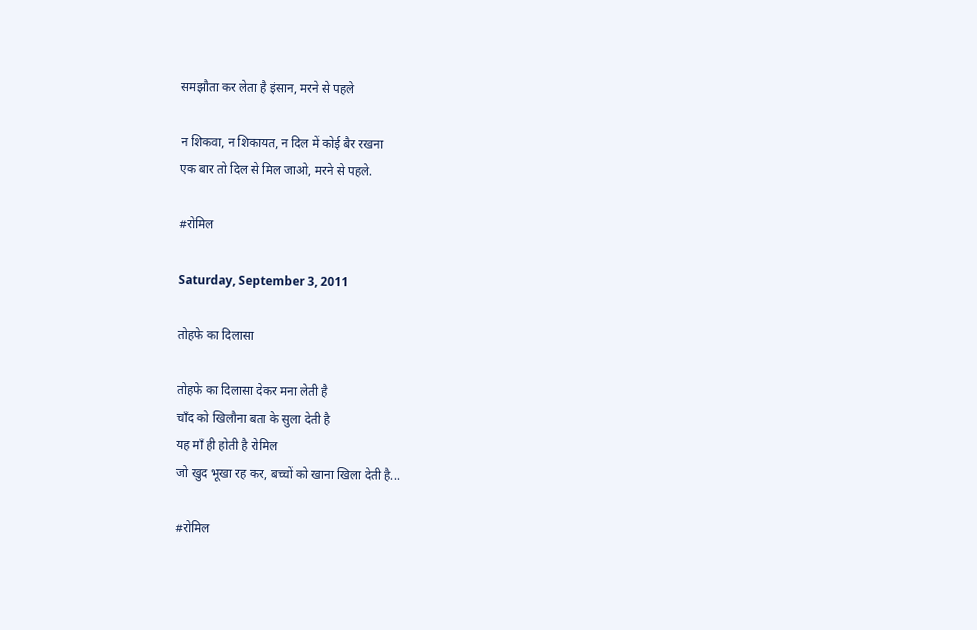समझौता कर लेता है इंसान, मरने से पहले

न शिकवा, न शिकायत, न दिल में कोई बैर रखना
एक बार तो दिल से मिल जाओ, मरने से पहले.

#रोमिल

Saturday, September 3, 2011

तोहफे का दिलासा

तोहफे का दिलासा देकर मना लेती है
चाँद को खिलौना बता के सुला देती है
यह माँ ही होती है रोमिल
जो खुद भूखा रह कर, बच्चों को खाना खिला देती है...

#रोमिल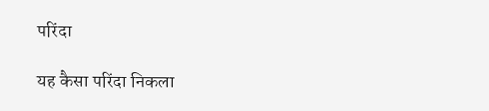परिंदा

यह कैसा परिंदा निकला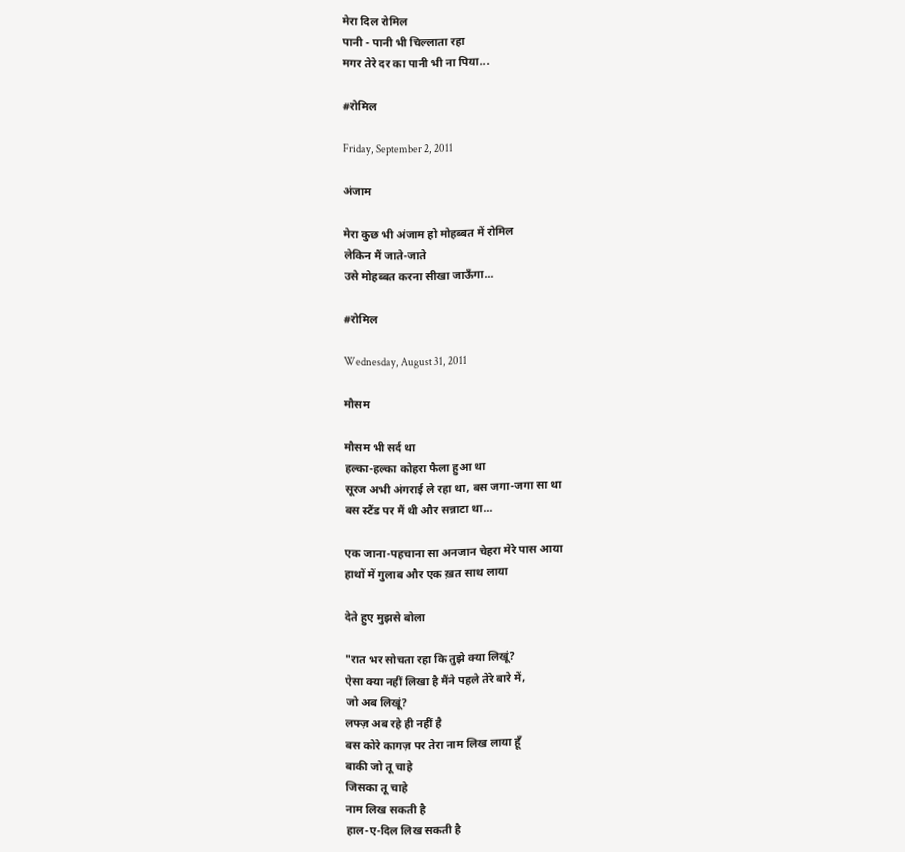मेरा दिल रोमिल
पानी - पानी भी चिल्लाता रहा
मगर तेरे दर का पानी भी ना पिया...

#रोमिल

Friday, September 2, 2011

अंजाम

मेरा कुछ भी अंजाम हो मोहब्बत में रोमिल
लेकिन मैं जाते-जाते
उसे मोहब्बत करना सीखा जाऊँगा...

#रोमिल

Wednesday, August 31, 2011

मौसम

मौसम भी सर्द था
हल्का-हल्का कोहरा फैला हुआ था
सूरज अभी अंगराई ले रहा था, बस जगा-जगा सा था
बस स्टैंड पर मैं थी और सन्नाटा था...

एक जाना-पहचाना सा अनजान चेहरा मेरे पास आया
हाथों में गुलाब और एक ख़त साथ लाया

देते हुए मुझसे बोला

"रात भर सोचता रहा कि तुझे क्या लिखूं?
ऐसा क्या नहीं लिखा है मैंने पहले तेरे बारे में,
जो अब लिखूं?
लफ्ज़ अब रहे ही नहीं है
बस कोरे कागज़ पर तेरा नाम लिख लाया हूँ
बाकी जो तू चाहे
जिसका तू चाहे
नाम लिख सकती है
हाल-ए-दिल लिख सकती है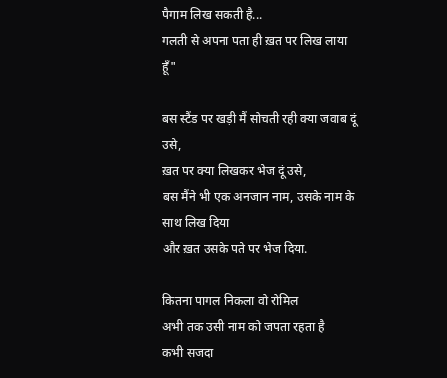पैगाम लिख सकती है...
गलती से अपना पता ही ख़त पर लिख लाया हूँ"

बस स्टैंड पर खड़ी मैं सोचती रही क्या जवाब दूं उसे,
ख़त पर क्या लिखकर भेज दूं उसे,
बस मैंने भी एक अनजान नाम, उसके नाम के साथ लिख दिया
और ख़त उसके पते पर भेज दिया.

कितना पागल निकला वो रोमिल
अभी तक उसी नाम को जपता रहता है
कभी सजदा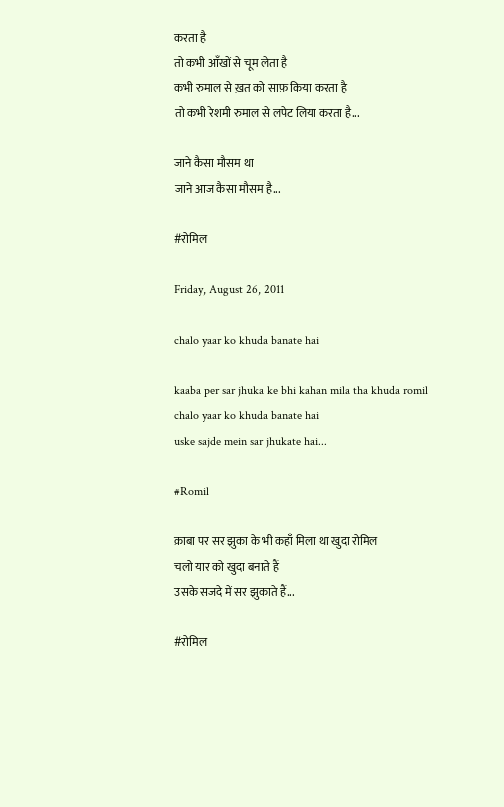करता है
तो कभी आँखों से चूम लेता है
कभी रुमाल से ख़त को साफ़ किया करता है
तो कभी रेशमी रुमाल से लपेट लिया करता है...

जाने कैसा मौसम था
जाने आज कैसा मौसम है...

#रोमिल

Friday, August 26, 2011

chalo yaar ko khuda banate hai

kaaba per sar jhuka ke bhi kahan mila tha khuda romil
chalo yaar ko khuda banate hai
uske sajde mein sar jhukate hai...

#Romil

क़ाबा पर सर झुका के भी कहाँ मिला था खुदा रोमिल
चलो यार को खुदा बनाते हैं
उसके सजदे में सर झुकाते हैं...

#रोमिल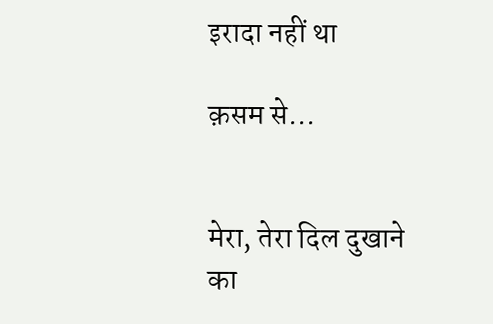इरादा नहीं था

क़सम से...


मेरा, तेरा दिल दुखाने का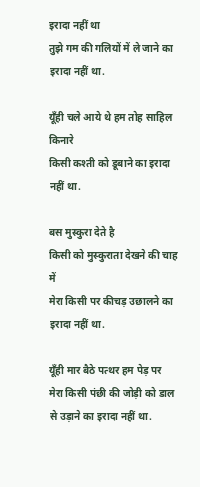इरादा नहीं था
तुझे गम की गलियों में ले जाने का इरादा नहीं था.

यूँही चले आये थे हम तोह साहिल किनारे
किसी कश्ती को डूबाने का इरादा नहीं था.

बस मुस्कुरा देते है
किसी को मुस्कुराता देखने की चाह में
मेरा किसी पर कीचड़ उछालने का इरादा नहीं था.

यूँही मार बैठे पत्थर हम पेड़ पर
मेरा किसी पंछी की जोड़ी को डाल से उड़ाने का इरादा नहीं था.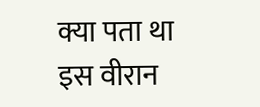क्या पता था इस वीरान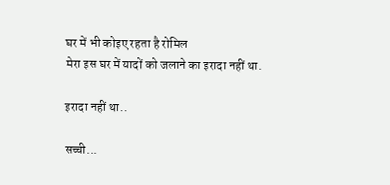घर में भी कोइए रहता है रोमिल
मेरा इस घर में यादों को जलाने का इरादा नहीं था.

इरादा नहीं था..

सच्ची...